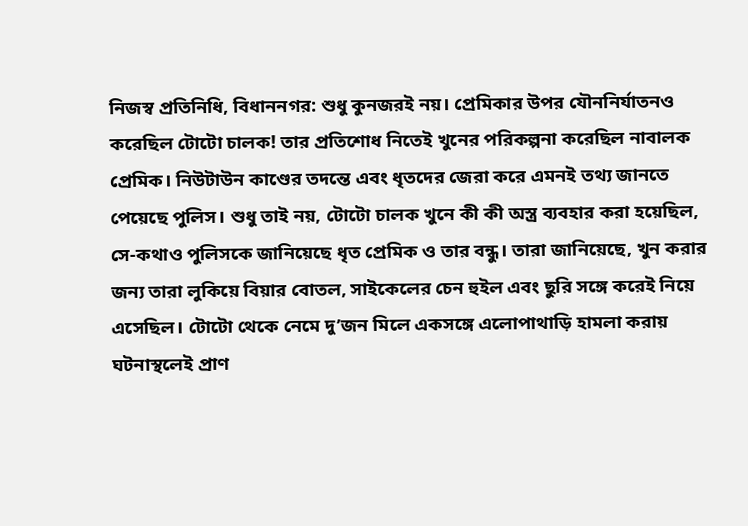নিজস্ব প্রতিনিধি, বিধাননগর: শুধু কুনজরই নয়। প্রেমিকার উপর যৌননির্যাতনও করেছিল টোটো চালক! তার প্রতিশোধ নিতেই খুনের পরিকল্পনা করেছিল নাবালক প্রেমিক। নিউটাউন কাণ্ডের তদন্তে এবং ধৃতদের জেরা করে এমনই তথ্য জানতে পেয়েছে পুলিস। শুধু তাই নয়, টোটো চালক খুনে কী কী অস্ত্র ব্যবহার করা হয়েছিল, সে-কথাও পুলিসকে জানিয়েছে ধৃত প্রেমিক ও তার বন্ধু। তারা জানিয়েছে, খুন করার জন্য তারা লুকিয়ে বিয়ার বোতল, সাইকেলের চেন হুইল এবং ছুরি সঙ্গে করেই নিয়ে এসেছিল। টোটো থেকে নেমে দু’জন মিলে একসঙ্গে এলোপাথাড়ি হামলা করায় ঘটনাস্থলেই প্রাণ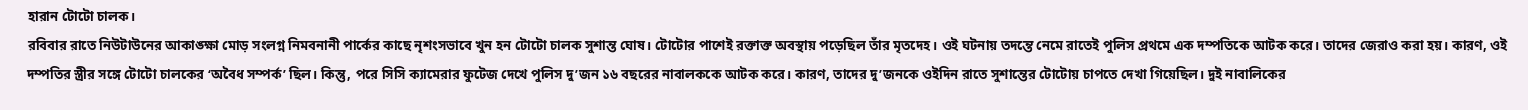হারান টোটো চালক।
রবিবার রাতে নিউটাউনের আকাঙ্ক্ষা মোড় সংলগ্ন নিমবনানী পার্কের কাছে নৃশংসভাবে খুন হন টোটো চালক সুশান্ত ঘোষ। টোটোর পাশেই রক্তাক্ত অবস্থায় পড়েছিল তাঁর মৃতদেহ। ওই ঘটনায় তদন্তে নেমে রাতেই পুলিস প্রথমে এক দম্পতিকে আটক করে। তাদের জেরাও করা হয়। কারণ, ওই দম্পতির স্ত্রীর সঙ্গে টোটো চালকের ‘অবৈধ সম্পর্ক’ ছিল। কিন্তু, পরে সিসি ক্যামেরার ফুটেজ দেখে পুলিস দু’জন ১৬ বছরের নাবালককে আটক করে। কারণ, তাদের দু’জনকে ওইদিন রাতে সুশান্তের টোটোয় চাপতে দেখা গিয়েছিল। দুই নাবালিকের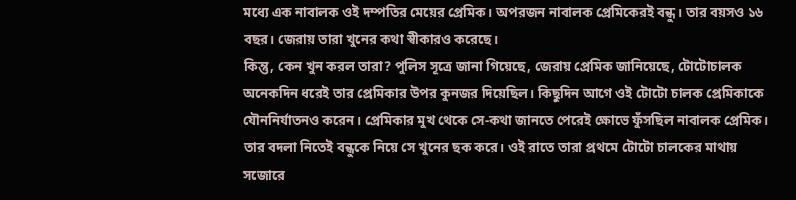মধ্যে এক নাবালক ওই দম্পতির মেয়ের প্রেমিক। অপরজন নাবালক প্রেমিকেরই বন্ধু। তার বয়সও ১৬ বছর। জেরায় তারা খুনের কথা স্বীকারও করেছে।
কিন্তু, কেন খুন করল তারা? পুলিস সূত্রে জানা গিয়েছে, জেরায় প্রেমিক জানিয়েছে, টোটোচালক অনেকদিন ধরেই তার প্রেমিকার উপর কুনজর দিয়েছিল। কিছুদিন আগে ওই টোটো চালক প্রেমিকাকে যৌননির্যাতনও করেন। প্রেমিকার মুখ থেকে সে-কথা জানতে পেরেই ক্ষোভে ফুঁসছিল নাবালক প্রেমিক। তার বদলা নিতেই বন্ধুকে নিয়ে সে খুনের ছক করে। ওই রাতে তারা প্রথমে টোটো চালকের মাথায় সজোরে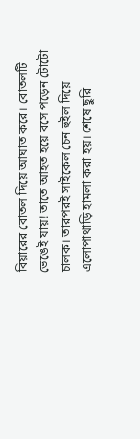বিয়ারের বোতল দিয়ে আঘাত করে। বোতলটি ভেঙেই যায়! তাতে আহত হয়ে বসে পড়েন টোটো চালক। তারপরই সাইকেল চেন হুইল দিয়ে এলোপাথাড়ি হামলা করা হয়। শেষে ছুরি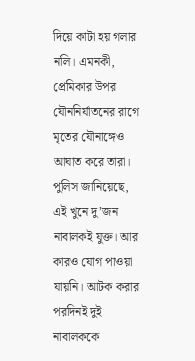দিয়ে কাটা হয় গলার নলি। এমনকী, প্রেমিকার উপর যৌননির্যাতনের রাগে মৃতের যৌনাঙ্গেও আঘাত করে তারা।
পুলিস জানিয়েছে, এই খুনে দু’জন নাবালকই যুক্ত। আর কারও যোগ পাওয়া যায়নি। আটক করার পরদিনই দুই নাবালককে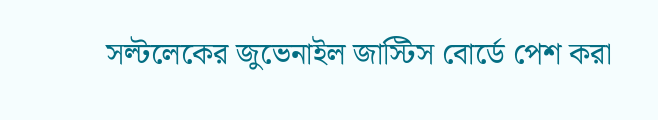সল্টলেকের জুভেনাইল জাস্টিস বোর্ডে পেশ করা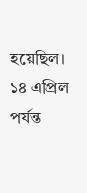হয়েছিল। ১৪ এপ্রিল পর্যন্ত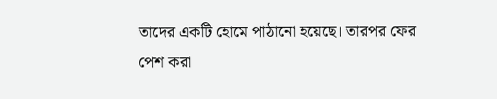তাদের একটি হোমে পাঠানো হয়েছে। তারপর ফের পেশ করা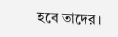হবে তাদের।